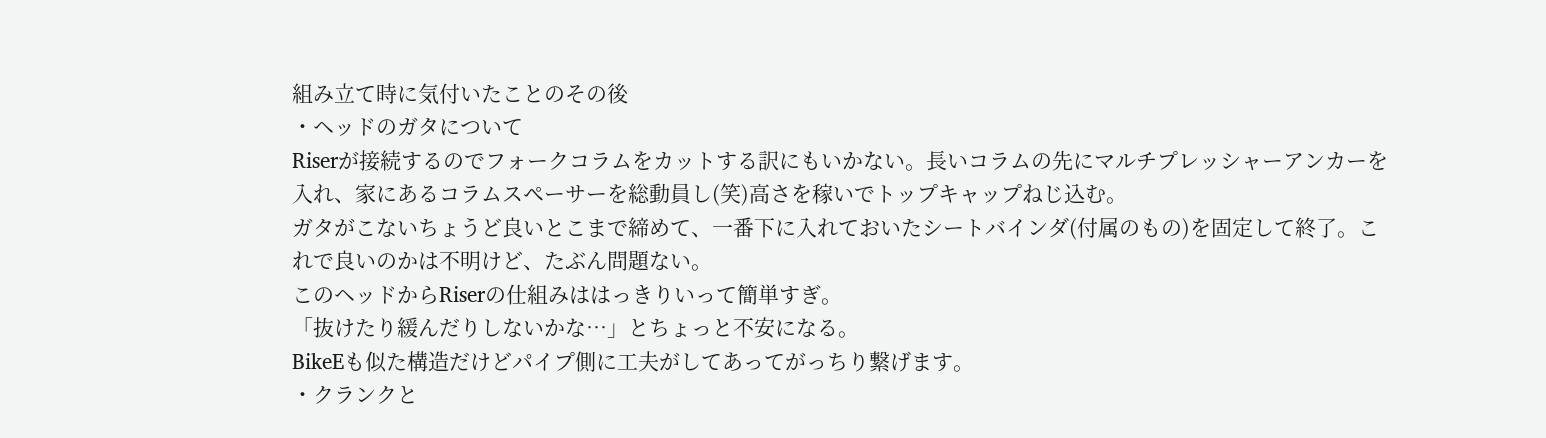組み立て時に気付いたことのその後
・ヘッドのガタについて
Riserが接続するのでフォークコラムをカットする訳にもいかない。長いコラムの先にマルチプレッシャーアンカーを入れ、家にあるコラムスペーサーを総動員し(笑)高さを稼いでトップキャップねじ込む。
ガタがこないちょうど良いとこまで締めて、一番下に入れておいたシートバインダ(付属のもの)を固定して終了。これで良いのかは不明けど、たぶん問題ない。
このヘッドからRiserの仕組みははっきりいって簡単すぎ。
「抜けたり緩んだりしないかな…」とちょっと不安になる。
BikeEも似た構造だけどパイプ側に工夫がしてあってがっちり繋げます。
・クランクと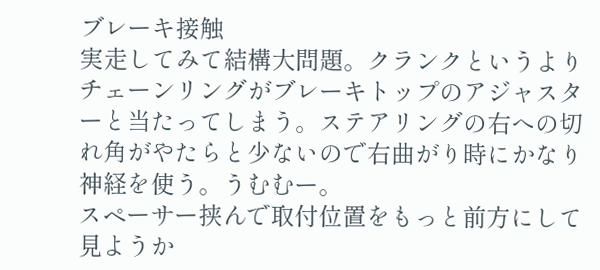ブレーキ接触
実走してみて結構大問題。クランクというよりチェーンリングがブレーキトップのアジャスターと当たってしまう。ステアリングの右への切れ角がやたらと少ないので右曲がり時にかなり神経を使う。うむむー。
スペーサー挟んで取付位置をもっと前方にして見ようか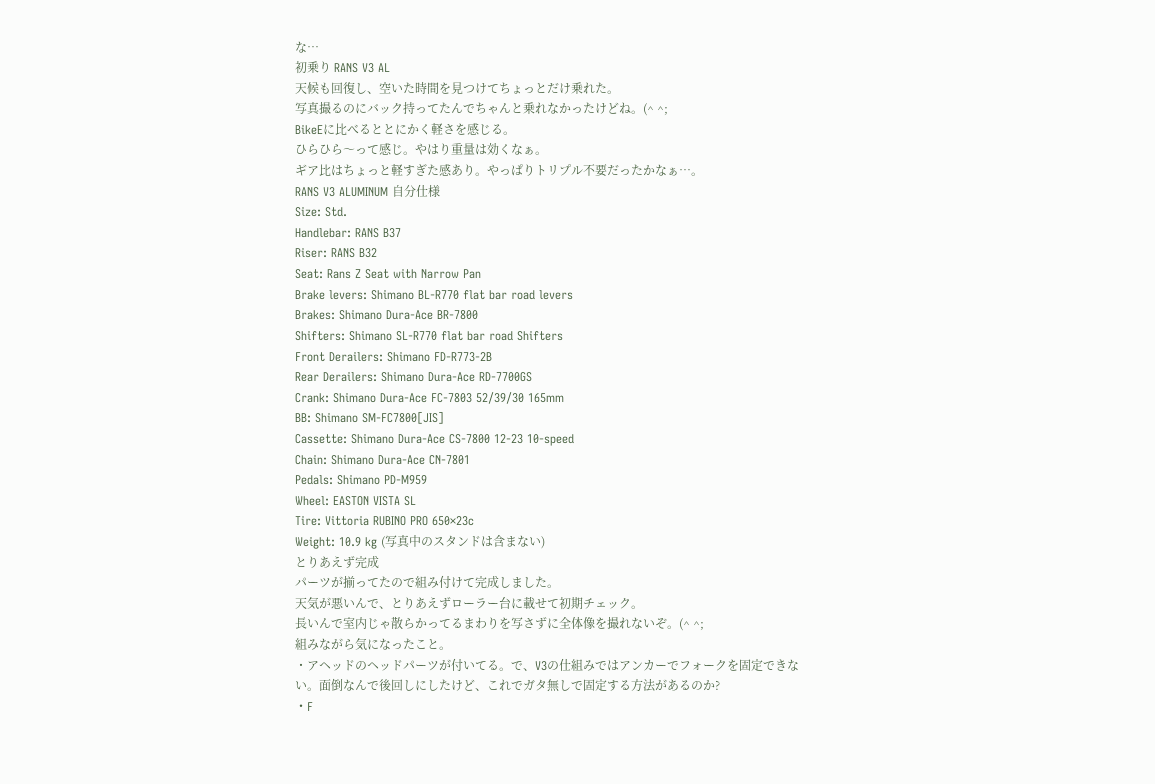な…
初乗り RANS V3 AL
天候も回復し、空いた時間を見つけてちょっとだけ乗れた。
写真撮るのにバック持ってたんでちゃんと乗れなかったけどね。(^ ^;
BikeEに比べるととにかく軽さを感じる。
ひらひら〜って感じ。やはり重量は効くなぁ。
ギア比はちょっと軽すぎた感あり。やっぱりトリプル不要だったかなぁ…。
RANS V3 ALUMINUM 自分仕様
Size: Std.
Handlebar: RANS B37
Riser: RANS B32
Seat: Rans Z Seat with Narrow Pan
Brake levers: Shimano BL-R770 flat bar road levers
Brakes: Shimano Dura-Ace BR-7800
Shifters: Shimano SL-R770 flat bar road Shifters
Front Derailers: Shimano FD-R773-2B
Rear Derailers: Shimano Dura-Ace RD-7700GS
Crank: Shimano Dura-Ace FC-7803 52/39/30 165mm
BB: Shimano SM-FC7800[JIS]
Cassette: Shimano Dura-Ace CS-7800 12-23 10-speed
Chain: Shimano Dura-Ace CN-7801
Pedals: Shimano PD-M959
Wheel: EASTON VISTA SL
Tire: Vittoria RUBINO PRO 650×23c
Weight: 10.9 kg (写真中のスタンドは含まない)
とりあえず完成
パーツが揃ってたので組み付けて完成しました。
天気が悪いんで、とりあえずローラー台に載せて初期チェック。
長いんで室内じゃ散らかってるまわりを写さずに全体像を撮れないぞ。(^ ^;
組みながら気になったこと。
・アヘッドのヘッドパーツが付いてる。で、V3の仕組みではアンカーでフォークを固定できない。面倒なんで後回しにしたけど、これでガタ無しで固定する方法があるのか?
・F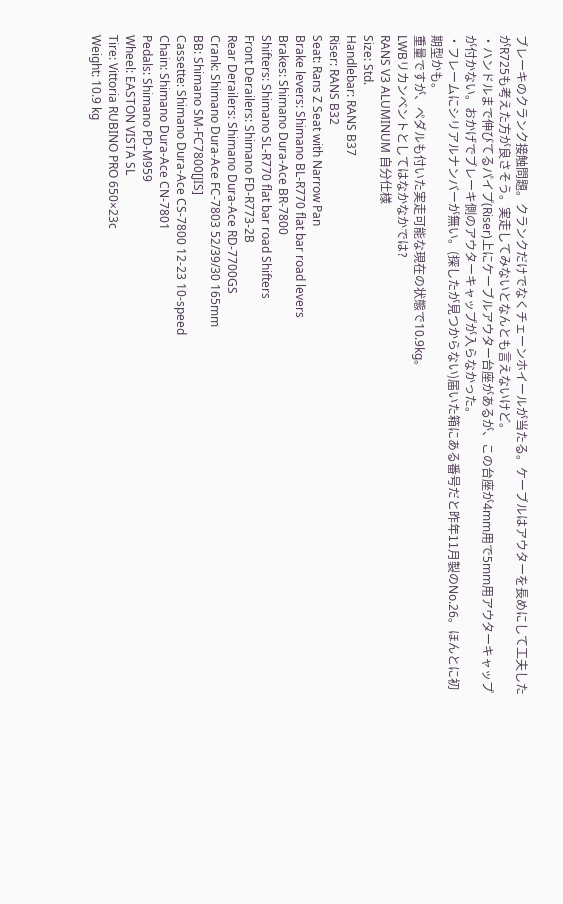ブレーキのクランク接触問題。クランクだけでなくチェーンホイールが当たる。ケーブルはアウターを長めにして工夫したがR725も考えた方が良さそう。実走してみないとなんとも言えないけど。
・ハンドルまで伸びてるパイプ(Riser)上にケーブルアウター台座があるが、この台座が4mm用で5mm用アウターキャップが付かない。おかげでブレーキ側のアウターキャップが入らなかった。
・フレームにシリアルナンバーが無い。(探したが見つからない)届いた箱にある番号だと昨年11月製のNo.26。ほんとに初期型かも。
重量ですが、ペダルも付いた実走可能な現在の状態で10.9kg。
LWBリカンベントとしてはなかなかでは?
RANS V3 ALUMINUM 自分仕様
Size: Std.
Handlebar: RANS B37
Riser: RANS B32
Seat: Rans Z Seat with Narrow Pan
Brake levers: Shimano BL-R770 flat bar road levers
Brakes: Shimano Dura-Ace BR-7800
Shifters: Shimano SL-R770 flat bar road Shifters
Front Derailers: Shimano FD-R773-2B
Rear Derailers: Shimano Dura-Ace RD-7700GS
Crank: Shimano Dura-Ace FC-7803 52/39/30 165mm
BB: Shimano SM-FC7800[JIS]
Cassette: Shimano Dura-Ace CS-7800 12-23 10-speed
Chain: Shimano Dura-Ace CN-7801
Pedals: Shimano PD-M959
Wheel: EASTON VISTA SL
Tire: Vittoria RUBINO PRO 650×23c
Weight: 10.9 kg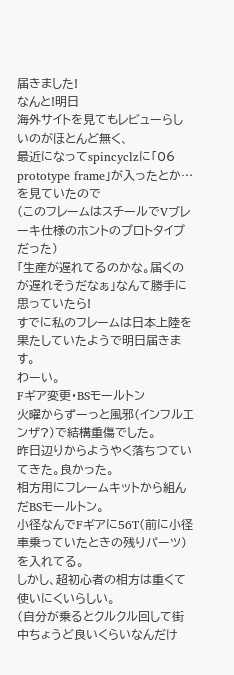届きました!
なんと!明日
海外サイトを見てもレビューらしいのがほとんど無く、
最近になってspincyclzに「06 prototype frame」が入ったとか…を見ていたので
(このフレームはスチールでVブレーキ仕様のホントのプロトタイプだった)
「生産が遅れてるのかな。届くのが遅れそうだなぁ」なんて勝手に思っていたら!
すでに私のフレームは日本上陸を果たしていたようで明日届きます。
わーい。
Fギア変更・BSモールトン
火曜からずーっと風邪(インフルエンザ?)で結構重傷でした。
昨日辺りからようやく落ちつていてきた。良かった。
相方用にフレームキットから組んだBSモールトン。
小径なんでFギアに56T(前に小径車乗っていたときの残りパーツ)を入れてる。
しかし、超初心者の相方は重くて使いにくいらしい。
(自分が乗るとクルクル回して街中ちょうど良いくらいなんだけ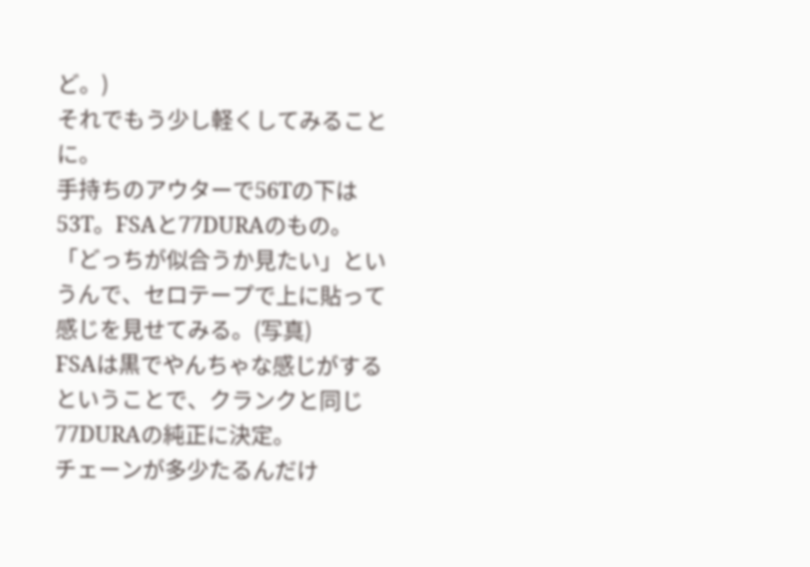ど。)
それでもう少し軽くしてみることに。
手持ちのアウターで56Tの下は53T。FSAと77DURAのもの。
「どっちが似合うか見たい」というんで、セロテープで上に貼って感じを見せてみる。(写真)
FSAは黒でやんちゃな感じがするということで、クランクと同じ77DURAの純正に決定。
チェーンが多少たるんだけ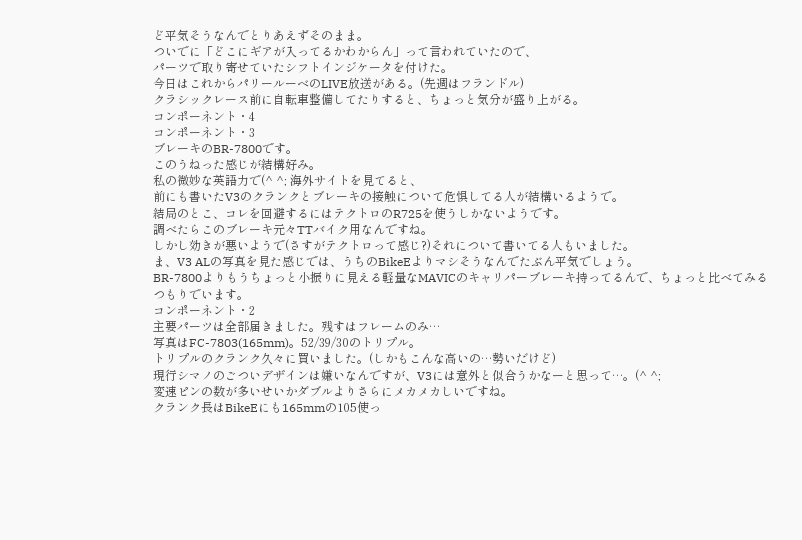ど平気そうなんでとりあえずそのまま。
ついでに「どこにギアが入ってるかわからん」って言われていたので、
パーツで取り寄せていたシフトインジケータを付けた。
今日はこれからパリールーベのLIVE放送がある。(先週はフランドル)
クラシックレース前に自転車整備してたりすると、ちょっと気分が盛り上がる。
コンポーネント・4
コンポーネント・3
ブレーキのBR-7800です。
このうねった感じが結構好み。
私の微妙な英語力で(^ ^; 海外サイトを見てると、
前にも書いたV3のクランクとブレーキの接触について危惧してる人が結構いるようで。
結局のとこ、コレを回避するにはテクトロのR725を使うしかないようです。
調べたらこのブレーキ元々TTバイク用なんですね。
しかし効きが悪いようで(さすがテクトロって感じ?)それについて書いてる人もいました。
ま、V3 ALの写真を見た感じでは、うちのBikeEよりマシそうなんでたぶん平気でしょう。
BR-7800よりもうちょっと小振りに見える軽量なMAVICのキャリパーブレーキ持ってるんで、ちょっと比べてみるつもりでいます。
コンポーネント・2
主要パーツは全部届きました。残すはフレームのみ…
写真はFC-7803(165mm)。52/39/30のトリプル。
トリプルのクランク久々に買いました。(しかもこんな高いの…勢いだけど)
現行シマノのごついデザインは嫌いなんですが、V3には意外と似合うかなーと思って…。(^ ^;
変速ピンの数が多いせいかダブルよりさらにメカメカしいですね。
クランク長はBikeEにも165mmの105使っ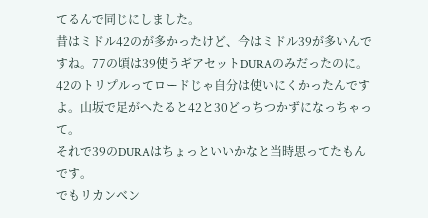てるんで同じにしました。
昔はミドル42のが多かったけど、今はミドル39が多いんですね。77の頃は39使うギアセットDURAのみだったのに。
42のトリプルってロードじゃ自分は使いにくかったんですよ。山坂で足がへたると42と30どっちつかずになっちゃって。
それで39のDURAはちょっといいかなと当時思ってたもんです。
でもリカンベン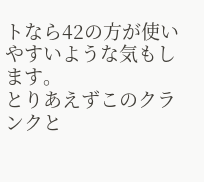トなら42の方が使いやすいような気もします。
とりあえずこのクランクと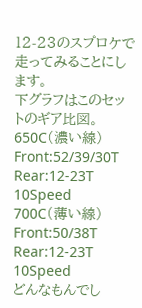12-23のスプロケで走ってみることにします。
下グラフはこのセットのギア比図。
650C(濃い線)
Front:52/39/30T
Rear:12-23T 10Speed
700C(薄い線)
Front:50/38T
Rear:12-23T 10Speed
どんなもんでし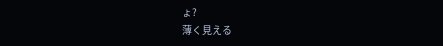ょ?
薄く見える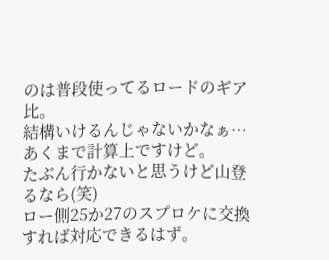のは普段使ってるロードのギア比。
結構いけるんじゃないかなぁ…あくまで計算上ですけど。
たぶん行かないと思うけど山登るなら(笑)
ロー側25か27のスプロケに交換すれば対応できるはず。